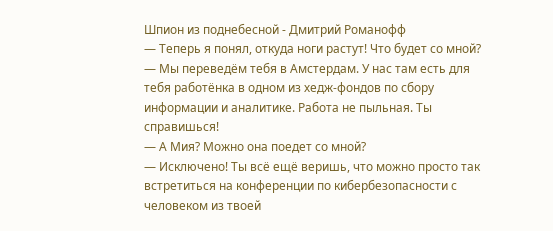Шпион из поднебесной - Дмитрий Романофф
— Теперь я понял, откуда ноги растут! Что будет со мной?
— Мы переведём тебя в Амстердам. У нас там есть для тебя работёнка в одном из хедж-фондов по сбору информации и аналитике. Работа не пыльная. Ты справишься!
— А Мия? Можно она поедет со мной?
— Исключено! Ты всё ещё веришь, что можно просто так встретиться на конференции по кибербезопасности с человеком из твоей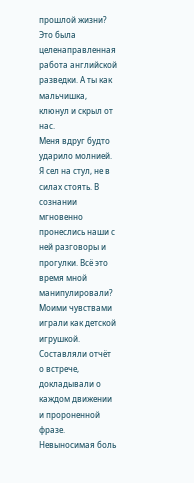прошлой жизни? Это была целенаправленная работа английской разведки. А ты как мальчишка, клюнул и скрыл от нас.
Меня вдруг будто ударило молнией. Я сел на стул, не в силах стоять. В сознании мгновенно пронеслись наши с ней разговоры и прогулки. Всё это время мной манипулировали? Моими чувствами играли как детской игрушкой. Составляли отчёт о встрече, докладывали о каждом движении и пророненной фразе. Невыносимая боль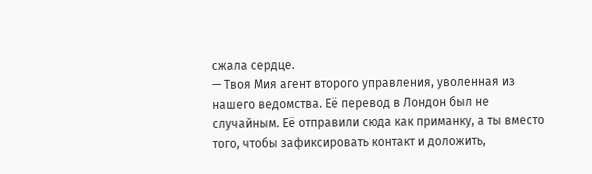сжала сердце.
— Твоя Мия агент второго управления, уволенная из нашего ведомства. Её перевод в Лондон был не случайным. Её отправили сюда как приманку, а ты вместо того, чтобы зафиксировать контакт и доложить,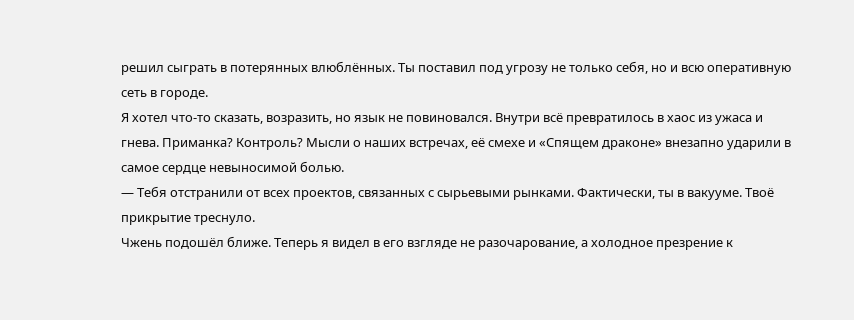решил сыграть в потерянных влюблённых. Ты поставил под угрозу не только себя, но и всю оперативную сеть в городе.
Я хотел что-то сказать, возразить, но язык не повиновался. Внутри всё превратилось в хаос из ужаса и гнева. Приманка? Контроль? Мысли о наших встречах, её смехе и «Спящем драконе» внезапно ударили в самое сердце невыносимой болью.
— Тебя отстранили от всех проектов, связанных с сырьевыми рынками. Фактически, ты в вакууме. Твоё прикрытие треснуло.
Чжень подошёл ближе. Теперь я видел в его взгляде не разочарование, а холодное презрение к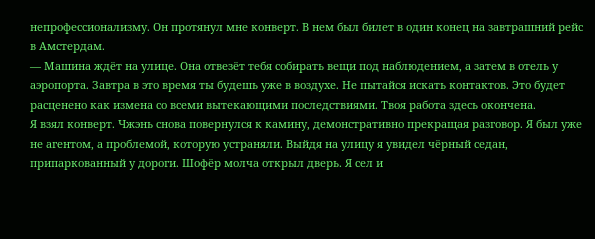непрофессионализму. Он протянул мне конверт. В нем был билет в один конец на завтрашний рейс в Амстердам.
— Машина ждёт на улице. Она отвезёт тебя собирать вещи под наблюдением, а затем в отель у аэропорта. Завтра в это время ты будешь уже в воздухе. Не пытайся искать контактов. Это будет расценено как измена со всеми вытекающими последствиями. Твоя работа здесь окончена.
Я взял конверт. Чжэнь снова повернулся к камину, демонстративно прекращая разговор. Я был уже не агентом, а проблемой, которую устраняли. Выйдя на улицу я увидел чёрный седан, припаркованный у дороги. Шофёр молча открыл дверь. Я сел и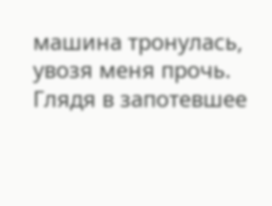машина тронулась, увозя меня прочь.
Глядя в запотевшее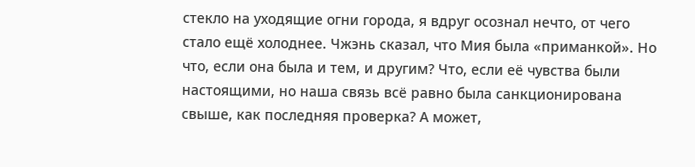стекло на уходящие огни города, я вдруг осознал нечто, от чего стало ещё холоднее. Чжэнь сказал, что Мия была «приманкой». Но что, если она была и тем, и другим? Что, если её чувства были настоящими, но наша связь всё равно была санкционирована свыше, как последняя проверка? А может,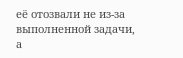её отозвали не из-за выполненной задачи, а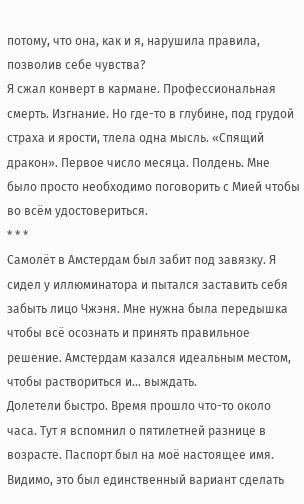потому, что она, как и я, нарушила правила, позволив себе чувства?
Я сжал конверт в кармане. Профессиональная смерть. Изгнание. Но где-то в глубине, под грудой страха и ярости, тлела одна мысль. «Спящий дракон». Первое число месяца. Полдень. Мне было просто необходимо поговорить с Мией чтобы во всём удостовериться.
* * *
Самолёт в Амстердам был забит под завязку. Я сидел у иллюминатора и пытался заставить себя забыть лицо Чжэня. Мне нужна была передышка чтобы всё осознать и принять правильное решение. Амстердам казался идеальным местом, чтобы раствориться и… выждать.
Долетели быстро. Время прошло что-то около часа. Тут я вспомнил о пятилетней разнице в возрасте. Паспорт был на моё настоящее имя. Видимо, это был единственный вариант сделать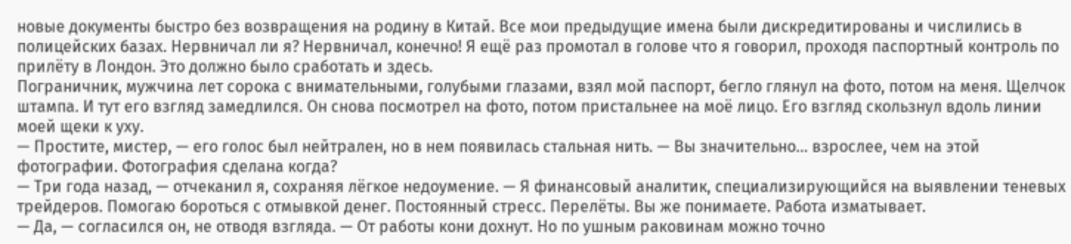новые документы быстро без возвращения на родину в Китай. Все мои предыдущие имена были дискредитированы и числились в полицейских базах. Нервничал ли я? Нервничал, конечно! Я ещё раз промотал в голове что я говорил, проходя паспортный контроль по прилёту в Лондон. Это должно было сработать и здесь.
Пограничник, мужчина лет сорока с внимательными, голубыми глазами, взял мой паспорт, бегло глянул на фото, потом на меня. Щелчок штампа. И тут его взгляд замедлился. Он снова посмотрел на фото, потом пристальнее на моё лицо. Его взгляд скользнул вдоль линии моей щеки к уху.
— Простите, мистер, — его голос был нейтрален, но в нем появилась стальная нить. — Вы значительно… взрослее, чем на этой фотографии. Фотография сделана когда?
— Три года назад, — отчеканил я, сохраняя лёгкое недоумение. — Я финансовый аналитик, специализирующийся на выявлении теневых трейдеров. Помогаю бороться с отмывкой денег. Постоянный стресс. Перелёты. Вы же понимаете. Работа изматывает.
— Да, — согласился он, не отводя взгляда. — От работы кони дохнут. Но по ушным раковинам можно точно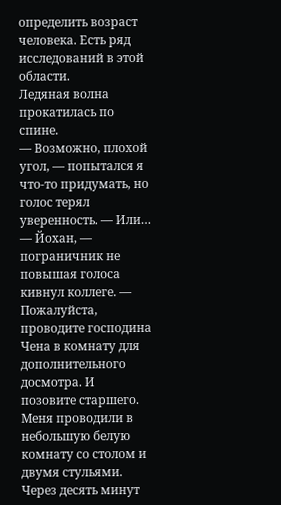определить возраст человека. Есть ряд исследований в этой области.
Ледяная волна прокатилась по спине.
— Возможно, плохой угол, — попытался я что-то придумать, но голос терял уверенность. — Или…
— Йохан, — пограничник не повышая голоса кивнул коллеге. — Пожалуйста, проводите господина Чена в комнату для дополнительного досмотра. И позовите старшего.
Меня проводили в небольшую белую комнату со столом и двумя стульями. Через десять минут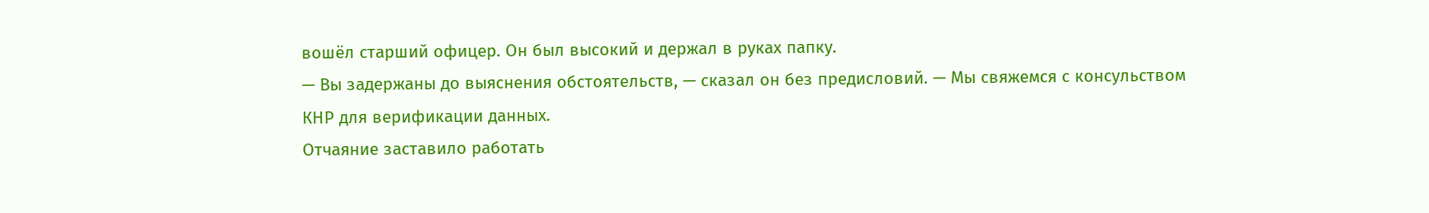вошёл старший офицер. Он был высокий и держал в руках папку.
— Вы задержаны до выяснения обстоятельств, — сказал он без предисловий. — Мы свяжемся с консульством КНР для верификации данных.
Отчаяние заставило работать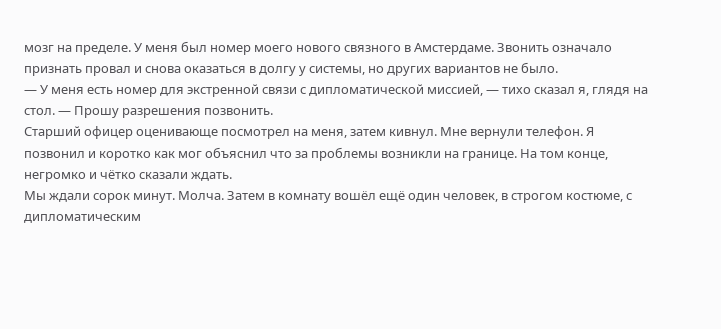мозг на пределе. У меня был номер моего нового связного в Амстердаме. Звонить означало признать провал и снова оказаться в долгу у системы, но других вариантов не было.
— У меня есть номер для экстренной связи с дипломатической миссией, — тихо сказал я, глядя на стол. — Прошу разрешения позвонить.
Старший офицер оценивающе посмотрел на меня, затем кивнул. Мне вернули телефон. Я позвонил и коротко как мог объяснил что за проблемы возникли на границе. На том конце, негромко и чётко сказали ждать.
Мы ждали сорок минут. Молча. Затем в комнату вошёл ещё один человек, в строгом костюме, с дипломатическим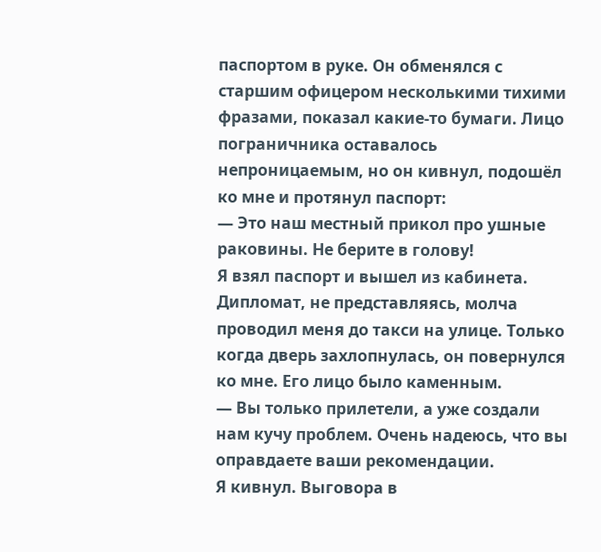паспортом в руке. Он обменялся с старшим офицером несколькими тихими фразами, показал какие-то бумаги. Лицо пограничника оставалось непроницаемым, но он кивнул, подошёл ко мне и протянул паспорт:
— Это наш местный прикол про ушные раковины. Не берите в голову!
Я взял паспорт и вышел из кабинета. Дипломат, не представляясь, молча проводил меня до такси на улице. Только когда дверь захлопнулась, он повернулся ко мне. Его лицо было каменным.
— Вы только прилетели, а уже создали нам кучу проблем. Очень надеюсь, что вы оправдаете ваши рекомендации.
Я кивнул. Выговора в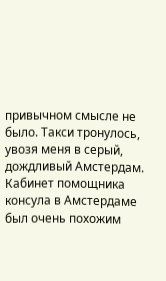привычном смысле не было. Такси тронулось, увозя меня в серый, дождливый Амстердам.
Кабинет помощника консула в Амстердаме был очень похожим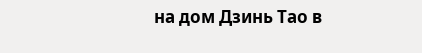на дом Дзинь Тао в